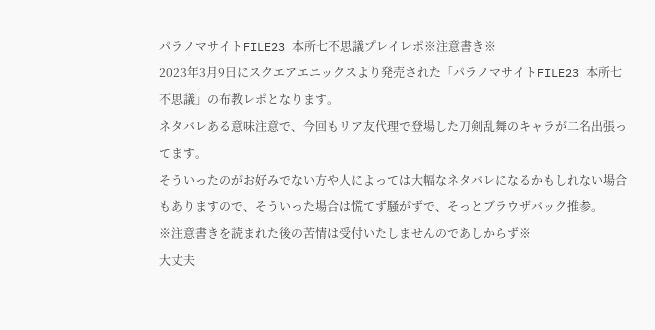パラノマサイトFILE23 本所七不思議プレイレポ※注意書き※
2023年3月9日にスクエアエニックスより発売された「パラノマサイトFILE23 本所七不思議」の布教レポとなります。
ネタバレある意味注意で、今回もリア友代理で登場した刀剣乱舞のキャラが二名出張ってます。
そういったのがお好みでない方や人によっては大幅なネタバレになるかもしれない場合もありますので、そういった場合は慌てず騒がずで、そっとブラウザバック推参。
※注意書きを読まれた後の苦情は受付いたしませんのであしからず※
大丈夫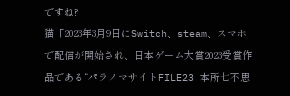ですね?
猫「2023年3月9日にSwitch、steam、スマホで配信が開始され、日本ゲーム大賞2023受賞作品である“パラノマサイトFILE23 本所七不思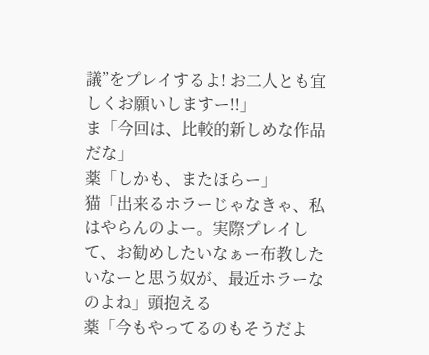議”をプレイするよ! お二人とも宜しくお願いしますー!!」
ま「今回は、比較的新しめな作品だな」
薬「しかも、またほらー」
猫「出来るホラーじゃなきゃ、私はやらんのよー。実際プレイして、お勧めしたいなぁー布教したいなーと思う奴が、最近ホラーなのよね」頭抱える
薬「今もやってるのもそうだよ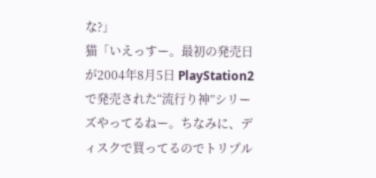な?」
猫「いえっすー。最初の発売日が2004年8月5日 PlayStation2で発売された“流行り神”シリーズやってるねー。ちなみに、ディスクで買ってるのでトリプル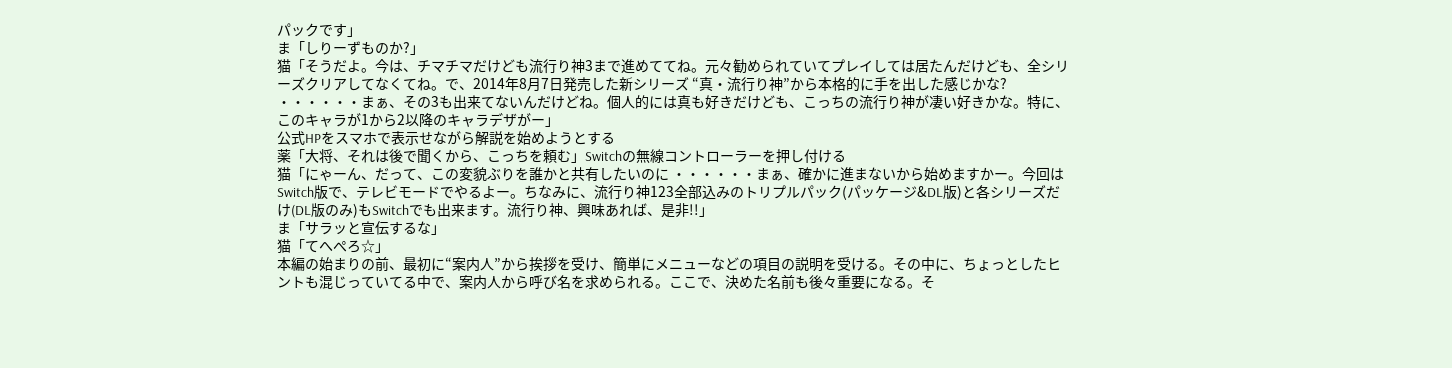パックです」
ま「しりーずものか?」
猫「そうだよ。今は、チマチマだけども流行り神3まで進めててね。元々勧められていてプレイしては居たんだけども、全シリーズクリアしてなくてね。で、2014年8月7日発売した新シリーズ “真・流行り神”から本格的に手を出した感じかな? ・・・・・・まぁ、その3も出来てないんだけどね。個人的には真も好きだけども、こっちの流行り神が凄い好きかな。特に、このキャラが1から2以降のキャラデザがー」
公式HPをスマホで表示せながら解説を始めようとする
薬「大将、それは後で聞くから、こっちを頼む」Switchの無線コントローラーを押し付ける
猫「にゃーん、だって、この変貌ぶりを誰かと共有したいのに ・・・・・・まぁ、確かに進まないから始めますかー。今回はSwitch版で、テレビモードでやるよー。ちなみに、流行り神123全部込みのトリプルパック(パッケージ&DL版)と各シリーズだけ(DL版のみ)もSwitchでも出来ます。流行り神、興味あれば、是非!!」
ま「サラッと宣伝するな」
猫「てへぺろ☆」
本編の始まりの前、最初に“案内人”から挨拶を受け、簡単にメニューなどの項目の説明を受ける。その中に、ちょっとしたヒントも混じっていてる中で、案内人から呼び名を求められる。ここで、決めた名前も後々重要になる。そ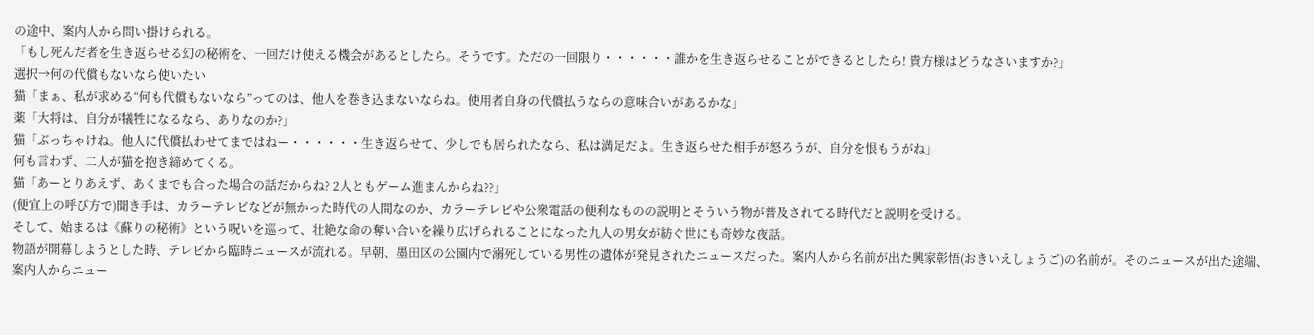の途中、案内人から問い掛けられる。
「もし死んだ者を生き返らせる幻の秘術を、一回だけ使える機会があるとしたら。そうです。ただの一回限り・・・・・・誰かを生き返らせることができるとしたら! 貴方様はどうなさいますか?」
選択→何の代償もないなら使いたい
猫「まぁ、私が求める“何も代償もないなら”ってのは、他人を巻き込まないならね。使用者自身の代償払うならの意味合いがあるかな」
薬「大将は、自分が犠牲になるなら、ありなのか?」
猫「ぶっちゃけね。他人に代償払わせてまではねー・・・・・・生き返らせて、少しでも居られたなら、私は満足だよ。生き返らせた相手が怒ろうが、自分を恨もうがね」
何も言わず、二人が猫を抱き締めてくる。
猫「あーとりあえず、あくまでも合った場合の話だからね? 2人ともゲーム進まんからね??」
(便宜上の呼び方で)聞き手は、カラーテレビなどが無かった時代の人間なのか、カラーテレビや公衆電話の便利なものの説明とそういう物が普及されてる時代だと説明を受ける。
そして、始まるは《蘇りの秘術》という呪いを巡って、壮絶な命の奪い合いを繰り広げられることになった九人の男女が紡ぐ世にも奇妙な夜話。
物語が開幕しようとした時、テレビから臨時ニュースが流れる。早朝、墨田区の公園内で溺死している男性の遺体が発見されたニュースだった。案内人から名前が出た興家彰悟(おきいえしょうご)の名前が。そのニュースが出た途端、案内人からニュー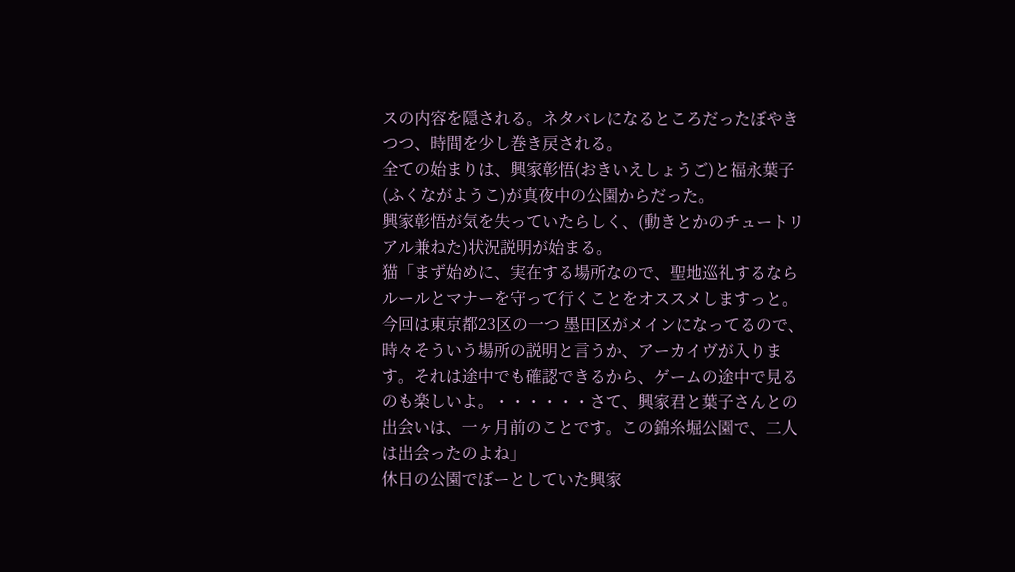スの内容を隠される。ネタバレになるところだったぼやきつつ、時間を少し巻き戻される。
全ての始まりは、興家彰悟(おきいえしょうご)と福永葉子(ふくながようこ)が真夜中の公園からだった。
興家彰悟が気を失っていたらしく、(動きとかのチュートリアル兼ねた)状況説明が始まる。
猫「まず始めに、実在する場所なので、聖地巡礼するならルールとマナーを守って行くことをオススメしますっと。今回は東京都23区の一つ 墨田区がメインになってるので、時々そういう場所の説明と言うか、アーカイヴが入ります。それは途中でも確認できるから、ゲームの途中で見るのも楽しいよ。・・・・・・さて、興家君と葉子さんとの出会いは、一ヶ月前のことです。この錦糸堀公園で、二人は出会ったのよね」
休日の公園でぼーとしていた興家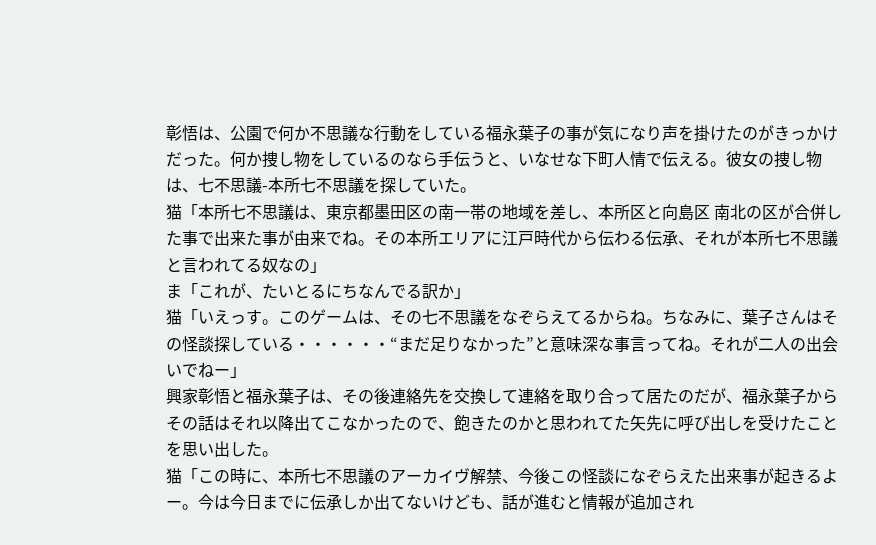彰悟は、公園で何か不思議な行動をしている福永葉子の事が気になり声を掛けたのがきっかけだった。何か捜し物をしているのなら手伝うと、いなせな下町人情で伝える。彼女の捜し物は、七不思議-本所七不思議を探していた。
猫「本所七不思議は、東京都墨田区の南一帯の地域を差し、本所区と向島区 南北の区が合併した事で出来た事が由来でね。その本所エリアに江戸時代から伝わる伝承、それが本所七不思議と言われてる奴なの」
ま「これが、たいとるにちなんでる訳か」
猫「いえっす。このゲームは、その七不思議をなぞらえてるからね。ちなみに、葉子さんはその怪談探している・・・・・・“まだ足りなかった”と意味深な事言ってね。それが二人の出会いでねー」
興家彰悟と福永葉子は、その後連絡先を交換して連絡を取り合って居たのだが、福永葉子からその話はそれ以降出てこなかったので、飽きたのかと思われてた矢先に呼び出しを受けたことを思い出した。
猫「この時に、本所七不思議のアーカイヴ解禁、今後この怪談になぞらえた出来事が起きるよー。今は今日までに伝承しか出てないけども、話が進むと情報が追加され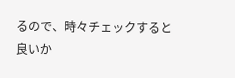るので、時々チェックすると良いか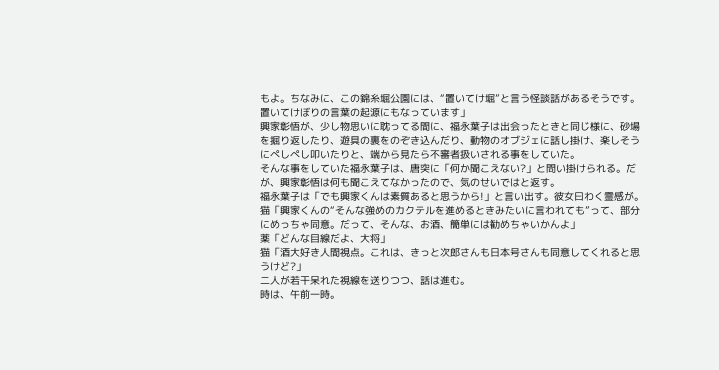もよ。ちなみに、この錦糸堀公園には、“置いてけ堀”と言う怪談話があるそうです。置いてけぼりの言葉の起源にもなっています」
興家彰悟が、少し物思いに耽ってる間に、福永葉子は出会ったときと同じ様に、砂場を掘り返したり、遊具の裏をのぞき込んだり、動物のオブジェに話し掛け、楽しそうにぺしぺし叩いたりと、端から見たら不審者扱いされる事をしていた。
そんな事をしていた福永葉子は、唐突に「何か聞こえない?」と問い掛けられる。だが、興家彰悟は何も聞こえてなかったので、気のせいではと返す。
福永葉子は「でも興家くんは素質あると思うから!」と言い出す。彼女曰わく霊感が。
猫「興家くんの“そんな強めのカクテルを進めるときみたいに言われても”って、部分にめっちゃ同意。だって、そんな、お酒、簡単には勧めちゃいかんよ」
薬「どんな目線だよ、大将」
猫「酒大好き人間視点。これは、きっと次郎さんも日本号さんも同意してくれると思うけど?」
二人が若干呆れた視線を送りつつ、話は進む。
時は、午前一時。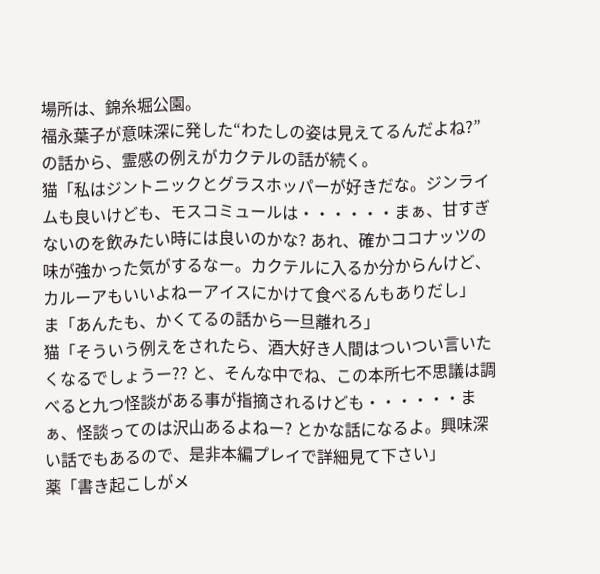場所は、錦糸堀公園。
福永葉子が意味深に発した“わたしの姿は見えてるんだよね?”の話から、霊感の例えがカクテルの話が続く。
猫「私はジントニックとグラスホッパーが好きだな。ジンライムも良いけども、モスコミュールは・・・・・・まぁ、甘すぎないのを飲みたい時には良いのかな? あれ、確かココナッツの味が強かった気がするなー。カクテルに入るか分からんけど、カルーアもいいよねーアイスにかけて食べるんもありだし」
ま「あんたも、かくてるの話から一旦離れろ」
猫「そういう例えをされたら、酒大好き人間はついつい言いたくなるでしょうー?? と、そんな中でね、この本所七不思議は調べると九つ怪談がある事が指摘されるけども・・・・・・まぁ、怪談ってのは沢山あるよねー? とかな話になるよ。興味深い話でもあるので、是非本編プレイで詳細見て下さい」
薬「書き起こしがメ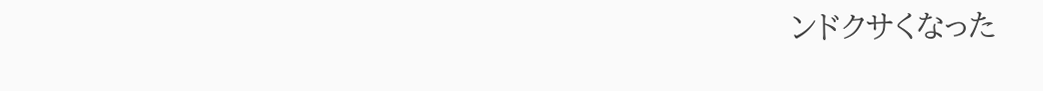ンドクサくなった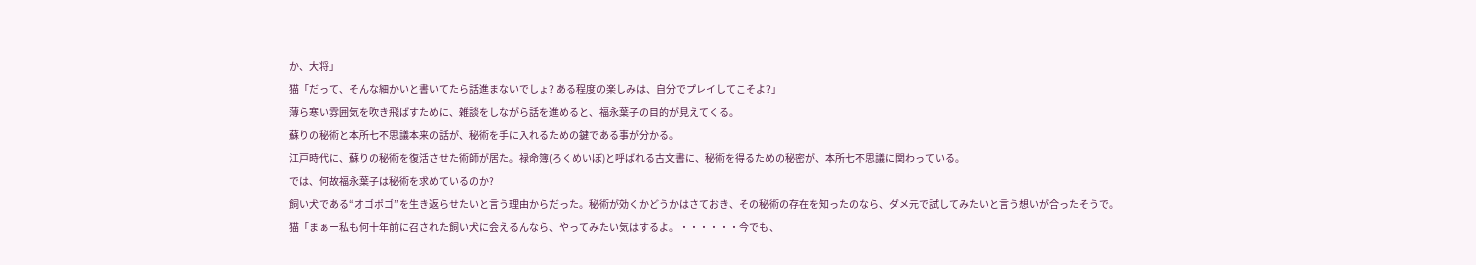か、大将」
猫「だって、そんな細かいと書いてたら話進まないでしょ? ある程度の楽しみは、自分でプレイしてこそよ?」
薄ら寒い雰囲気を吹き飛ばすために、雑談をしながら話を進めると、福永葉子の目的が見えてくる。
蘇りの秘術と本所七不思議本来の話が、秘術を手に入れるための鍵である事が分かる。
江戸時代に、蘇りの秘術を復活させた術師が居た。禄命簿(ろくめいぼ)と呼ばれる古文書に、秘術を得るための秘密が、本所七不思議に関わっている。
では、何故福永葉子は秘術を求めているのか?
飼い犬である“オゴポゴ”を生き返らせたいと言う理由からだった。秘術が効くかどうかはさておき、その秘術の存在を知ったのなら、ダメ元で試してみたいと言う想いが合ったそうで。
猫「まぁー私も何十年前に召された飼い犬に会えるんなら、やってみたい気はするよ。・・・・・・今でも、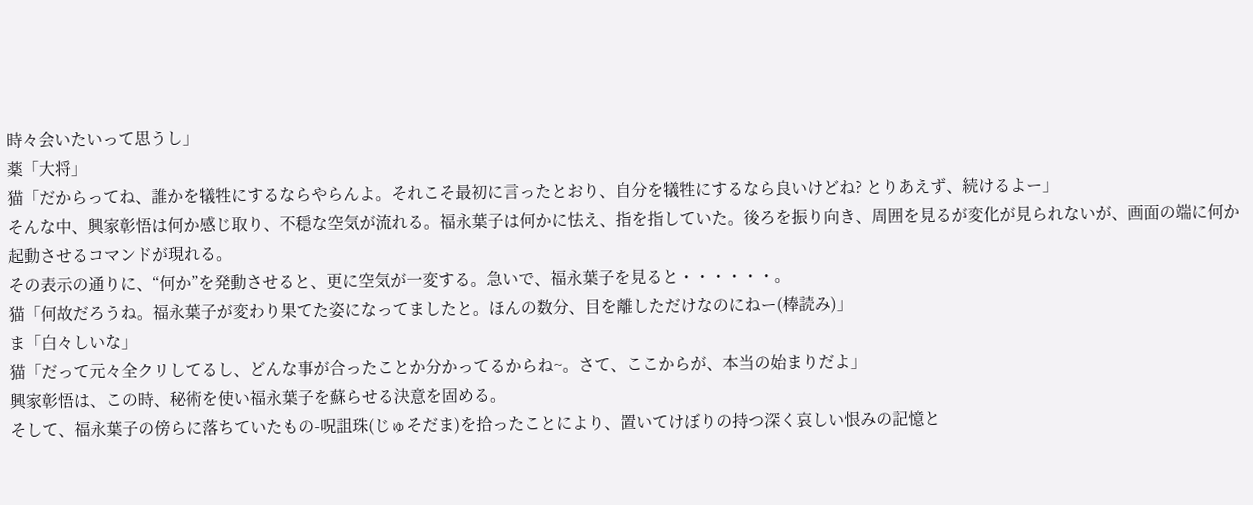時々会いたいって思うし」
薬「大将」
猫「だからってね、誰かを犠牲にするならやらんよ。それこそ最初に言ったとおり、自分を犠牲にするなら良いけどね? とりあえず、続けるよー」
そんな中、興家彰悟は何か感じ取り、不穏な空気が流れる。福永葉子は何かに怯え、指を指していた。後ろを振り向き、周囲を見るが変化が見られないが、画面の端に何か起動させるコマンドが現れる。
その表示の通りに、“何か”を発動させると、更に空気が一変する。急いで、福永葉子を見ると・・・・・・。
猫「何故だろうね。福永葉子が変わり果てた姿になってましたと。ほんの数分、目を離しただけなのにねー(棒読み)」
ま「白々しいな」
猫「だって元々全クリしてるし、どんな事が合ったことか分かってるからね~。さて、ここからが、本当の始まりだよ」
興家彰悟は、この時、秘術を使い福永葉子を蘇らせる決意を固める。
そして、福永葉子の傍らに落ちていたもの-呪詛珠(じゅそだま)を拾ったことにより、置いてけぼりの持つ深く哀しい恨みの記憶と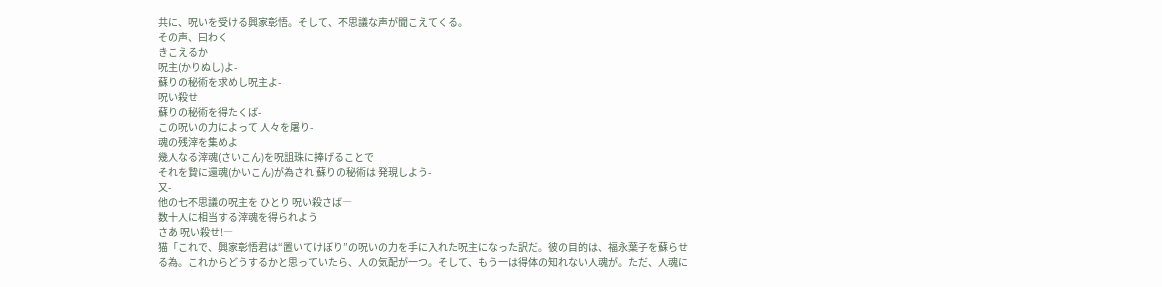共に、呪いを受ける興家彰悟。そして、不思議な声が聞こえてくる。
その声、曰わく
きこえるか
呪主(かりぬし)よ-
蘇りの秘術を求めし呪主よ-
呪い殺せ
蘇りの秘術を得たくば-
この呪いの力によって 人々を屠り-
魂の残滓を集めよ
幾人なる滓魂(さいこん)を呪詛珠に捧げることで
それを贄に還魂(かいこん)が為され 蘇りの秘術は 発現しよう-
又-
他の七不思議の呪主を ひとり 呪い殺さば―
数十人に相当する滓魂を得られよう
さあ 呪い殺せ!―
猫「これで、興家彰悟君は“置いてけぼり”の呪いの力を手に入れた呪主になった訳だ。彼の目的は、福永葉子を蘇らせる為。これからどうするかと思っていたら、人の気配が一つ。そして、もう一は得体の知れない人魂が。ただ、人魂に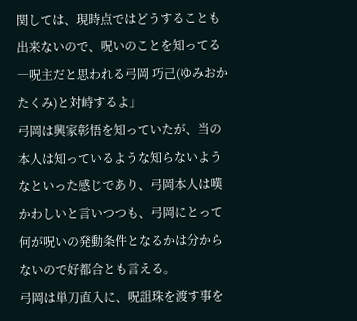関しては、現時点ではどうすることも出来ないので、呪いのことを知ってる―呪主だと思われる弓岡 巧己(ゆみおか たくみ)と対峙するよ」
弓岡は興家彰悟を知っていたが、当の本人は知っているような知らないようなといった感じであり、弓岡本人は嘆かわしいと言いつつも、弓岡にとって何が呪いの発動条件となるかは分からないので好都合とも言える。
弓岡は単刀直入に、呪詛珠を渡す事を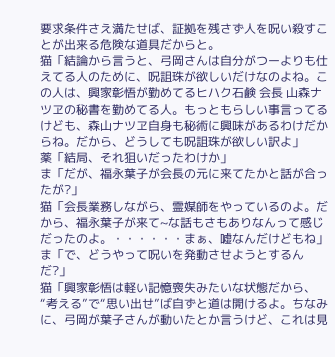要求条件さえ満たせば、証拠を残さず人を呪い殺すことが出来る危険な道具だからと。
猫「結論から言うと、弓岡さんは自分がつーよりも仕えてる人のために、呪詛珠が欲しいだけなのよね。この人は、興家彰悟が勤めてるヒハク石鹸 会長 山森ナツヱの秘書を勤めてる人。もっともらしい事言ってるけども、森山ナツヱ自身も秘術に興味があるわけだからね。だから、どうしても呪詛珠が欲しい訳よ」
薬「結局、それ狙いだったわけか」
ま「だが、福永葉子が会長の元に来てたかと話が合ったが?」
猫「会長業務しながら、霊媒師をやっているのよ。だから、福永葉子が来て~な話もさもありなんって感じだったのよ。・・・・・・まぁ、嘘なんだけどもね」
ま「で、どうやって呪いを発動させようとするんだ?」
猫「興家彰悟は軽い記憶喪失みたいな状態だから、“考える”で“思い出せ”ば自ずと道は開けるよ。ちなみに、弓岡が葉子さんが動いたとか言うけど、これは見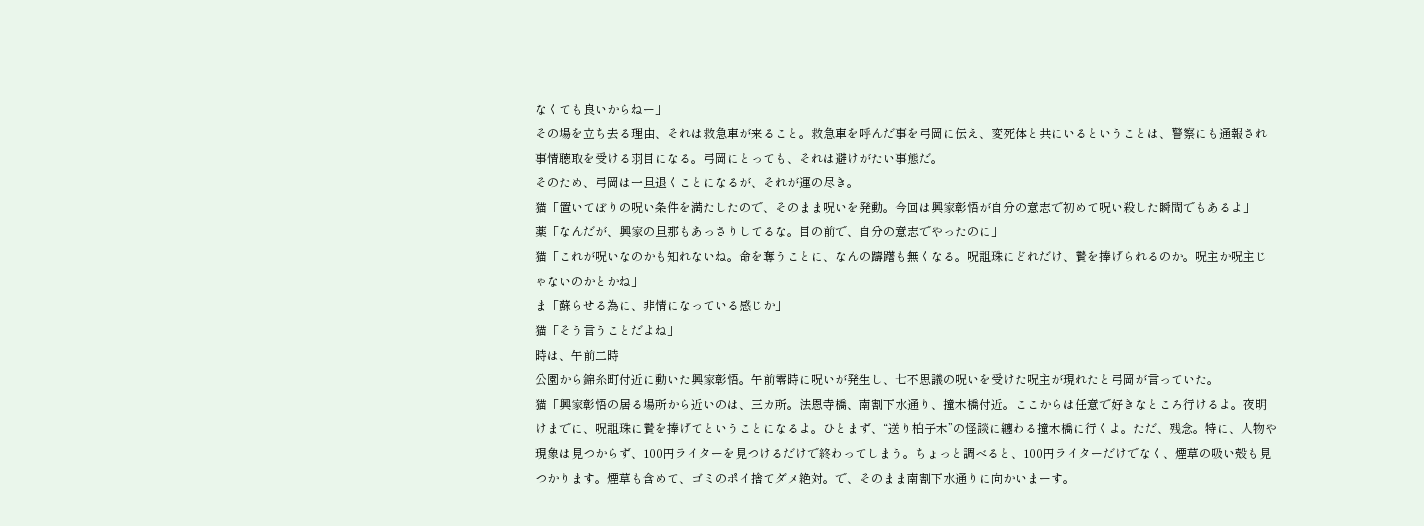なくても良いからねー」
その場を立ち去る理由、それは救急車が来ること。救急車を呼んだ事を弓岡に伝え、変死体と共にいるということは、警察にも通報され事情聴取を受ける羽目になる。弓岡にとっても、それは避けがたい事態だ。
そのため、弓岡は一旦退くことになるが、それが運の尽き。
猫「置いてぼりの呪い条件を満たしたので、そのまま呪いを発動。今回は興家彰悟が自分の意志で初めて呪い殺した瞬間でもあるよ」
薬「なんだが、興家の旦那もあっさりしてるな。目の前で、自分の意志でやったのに」
猫「これが呪いなのかも知れないね。命を奪うことに、なんの躊躇も無くなる。呪詛珠にどれだけ、贄を捧げられるのか。呪主か呪主じゃないのかとかね」
ま「蘇らせる為に、非情になっている感じか」
猫「そう言うことだよね」
時は、午前二時
公園から錦糸町付近に動いた興家彰悟。午前零時に呪いが発生し、七不思議の呪いを受けた呪主が現れたと弓岡が言っていた。
猫「興家彰悟の居る場所から近いのは、三カ所。法恩寺橋、南割下水通り、撞木橋付近。ここからは任意で好きなところ行けるよ。夜明けまでに、呪詛珠に贄を捧げてということになるよ。ひとまず、“送り柏子木”の怪談に纏わる撞木橋に行くよ。ただ、残念。特に、人物や現象は見つからず、100円ライターを見つけるだけで終わってしまう。ちょっと調べると、100円ライターだけでなく、煙草の吸い殻も見つかります。煙草も含めて、ゴミのポイ捨てダメ絶対。で、そのまま南割下水通りに向かいまーす。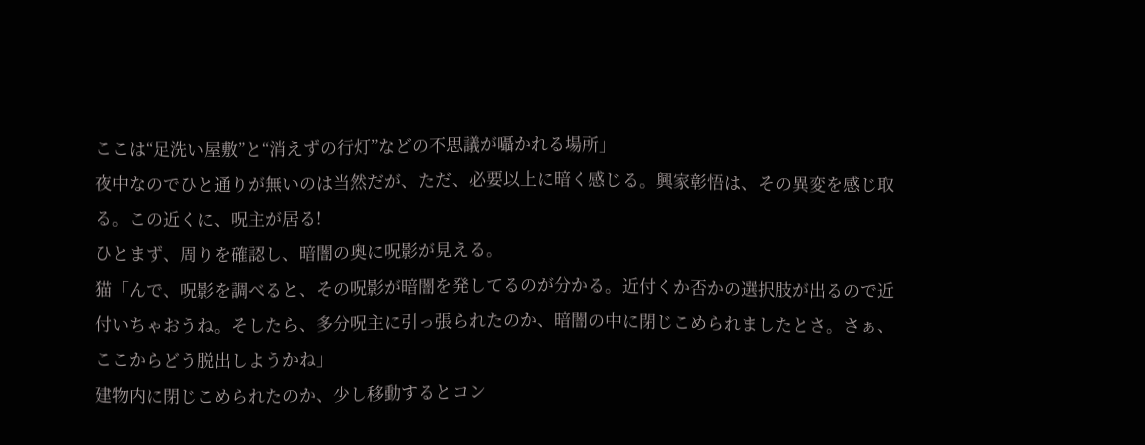ここは“足洗い屋敷”と“消えずの行灯”などの不思議が囁かれる場所」
夜中なのでひと通りが無いのは当然だが、ただ、必要以上に暗く感じる。興家彰悟は、その異変を感じ取る。この近くに、呪主が居る!
ひとまず、周りを確認し、暗闇の奥に呪影が見える。
猫「んで、呪影を調べると、その呪影が暗闇を発してるのが分かる。近付くか否かの選択肢が出るので近付いちゃおうね。そしたら、多分呪主に引っ張られたのか、暗闇の中に閉じこめられましたとさ。さぁ、ここからどう脱出しようかね」
建物内に閉じこめられたのか、少し移動するとコン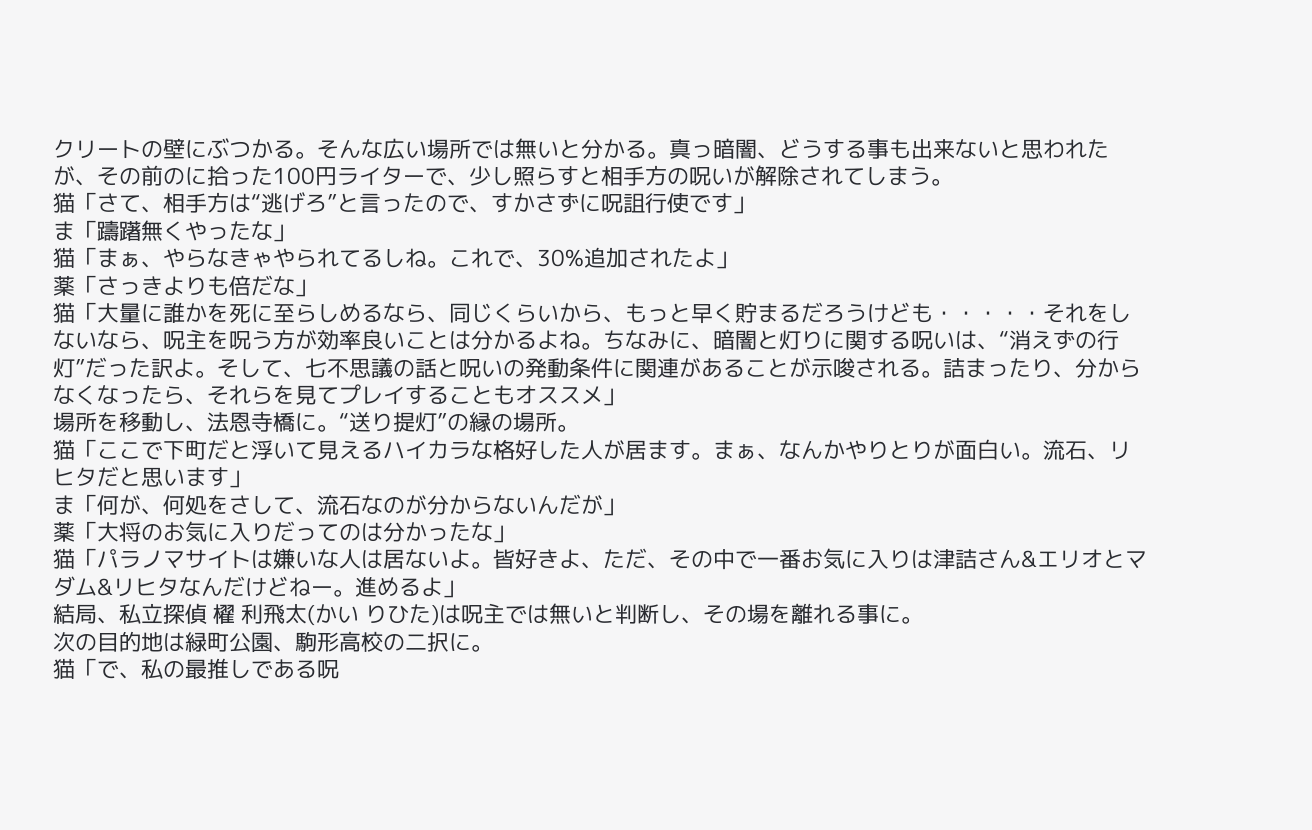クリートの壁にぶつかる。そんな広い場所では無いと分かる。真っ暗闇、どうする事も出来ないと思われたが、その前のに拾った100円ライターで、少し照らすと相手方の呪いが解除されてしまう。
猫「さて、相手方は“逃げろ”と言ったので、すかさずに呪詛行使です」
ま「躊躇無くやったな」
猫「まぁ、やらなきゃやられてるしね。これで、30%追加されたよ」
薬「さっきよりも倍だな」
猫「大量に誰かを死に至らしめるなら、同じくらいから、もっと早く貯まるだろうけども・・・・・それをしないなら、呪主を呪う方が効率良いことは分かるよね。ちなみに、暗闇と灯りに関する呪いは、“消えずの行灯”だった訳よ。そして、七不思議の話と呪いの発動条件に関連があることが示唆される。詰まったり、分からなくなったら、それらを見てプレイすることもオススメ」
場所を移動し、法恩寺橋に。“送り提灯”の縁の場所。
猫「ここで下町だと浮いて見えるハイカラな格好した人が居ます。まぁ、なんかやりとりが面白い。流石、リヒタだと思います」
ま「何が、何処をさして、流石なのが分からないんだが」
薬「大将のお気に入りだってのは分かったな」
猫「パラノマサイトは嫌いな人は居ないよ。皆好きよ、ただ、その中で一番お気に入りは津詰さん&エリオとマダム&リヒタなんだけどねー。進めるよ」
結局、私立探偵 櫂 利飛太(かい りひた)は呪主では無いと判断し、その場を離れる事に。
次の目的地は緑町公園、駒形高校の二択に。
猫「で、私の最推しである呪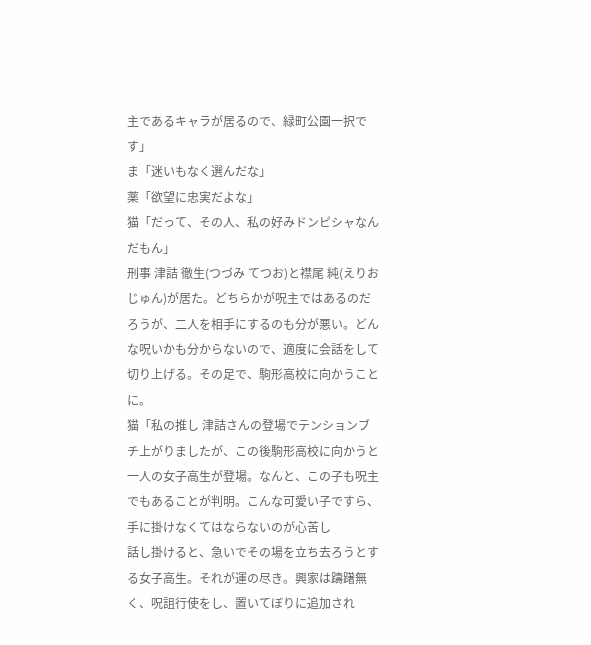主であるキャラが居るので、緑町公園一択です」
ま「迷いもなく選んだな」
薬「欲望に忠実だよな」
猫「だって、その人、私の好みドンピシャなんだもん」
刑事 津詰 徹生(つづみ てつお)と襟尾 純(えりお じゅん)が居た。どちらかが呪主ではあるのだろうが、二人を相手にするのも分が悪い。どんな呪いかも分からないので、適度に会話をして切り上げる。その足で、駒形高校に向かうことに。
猫「私の推し 津詰さんの登場でテンションブチ上がりましたが、この後駒形高校に向かうと一人の女子高生が登場。なんと、この子も呪主でもあることが判明。こんな可愛い子ですら、手に掛けなくてはならないのが心苦し
話し掛けると、急いでその場を立ち去ろうとする女子高生。それが運の尽き。興家は躊躇無く、呪詛行使をし、置いてぼりに追加され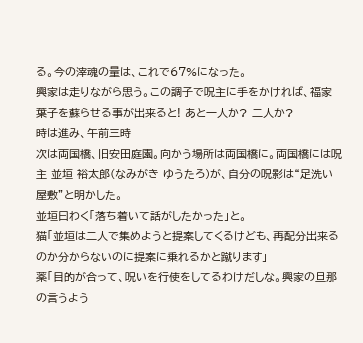る。今の滓魂の量は、これで67%になった。
興家は走りながら思う。この調子で呪主に手をかければ、福家葉子を蘇らせる事が出来ると! あと一人か? 二人か?
時は進み、午前三時
次は両国橋、旧安田庭園。向かう場所は両国橋に。両国橋には呪主 並垣 裕太郎(なみがき ゆうたろ)が、自分の呪影は“足洗い屋敷”と明かした。
並垣曰わく「落ち着いて話がしたかった」と。
猫「並垣は二人で集めようと提案してくるけども、再配分出来るのか分からないのに提案に乗れるかと蹴ります」
薬「目的が合って、呪いを行使をしてるわけだしな。興家の旦那の言うよう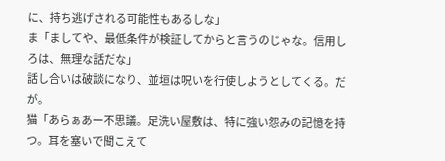に、持ち逃げされる可能性もあるしな」
ま「ましてや、最低条件が検証してからと言うのじゃな。信用しろは、無理な話だな」
話し合いは破談になり、並垣は呪いを行使しようとしてくる。だが。
猫「あらぁあー不思議。足洗い屋敷は、特に強い怨みの記憶を持つ。耳を塞いで聞こえて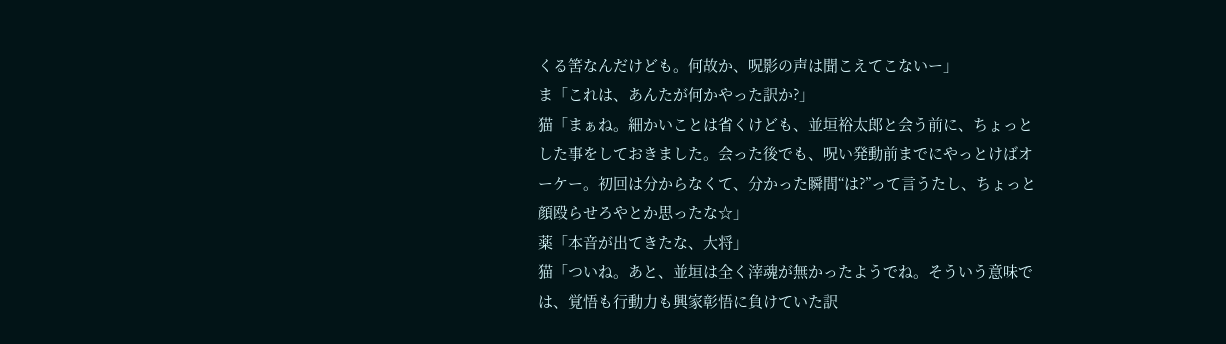くる筈なんだけども。何故か、呪影の声は聞こえてこないー」
ま「これは、あんたが何かやった訳か?」
猫「まぁね。細かいことは省くけども、並垣裕太郎と会う前に、ちょっとした事をしておきました。会った後でも、呪い発動前までにやっとけばオーケー。初回は分からなくて、分かった瞬間“は?”って言うたし、ちょっと顔殴らせろやとか思ったな☆」
薬「本音が出てきたな、大将」
猫「ついね。あと、並垣は全く滓魂が無かったようでね。そういう意味では、覚悟も行動力も興家彰悟に負けていた訳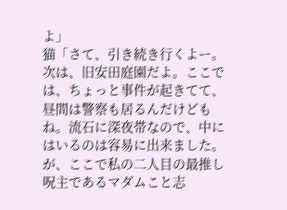よ」
猫「さて、引き続き行くよー。次は、旧安田庭園だよ。ここでは、ちょっと事件が起きてて、昼間は警察も居るんだけどもね。流石に深夜帯なので、中にはいるのは容易に出来ました。が、ここで私の二人目の最推し呪主であるマダムこと志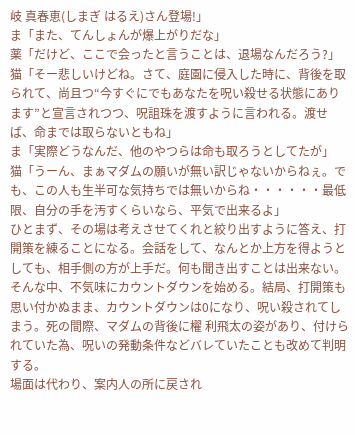岐 真春恵(しまぎ はるえ)さん登場!」
ま「また、てんしょんが爆上がりだな」
薬「だけど、ここで会ったと言うことは、退場なんだろう?」
猫「そー悲しいけどね。さて、庭園に侵入した時に、背後を取られて、尚且つ“今すぐにでもあなたを呪い殺せる状態にあります”と宣言されつつ、呪詛珠を渡すように言われる。渡せば、命までは取らないともね」
ま「実際どうなんだ、他のやつらは命も取ろうとしてたが」
猫「うーん、まぁマダムの願いが無い訳じゃないからねぇ。でも、この人も生半可な気持ちでは無いからね・・・・・・最低限、自分の手を汚すくらいなら、平気で出来るよ」
ひとまず、その場は考えさせてくれと絞り出すように答え、打開策を練ることになる。会話をして、なんとか上方を得ようとしても、相手側の方が上手だ。何も聞き出すことは出来ない。そんな中、不気味にカウントダウンを始める。結局、打開策も思い付かぬまま、カウントダウンは0になり、呪い殺されてしまう。死の間際、マダムの背後に櫂 利飛太の姿があり、付けられていた為、呪いの発動条件などバレていたことも改めて判明する。
場面は代わり、案内人の所に戻され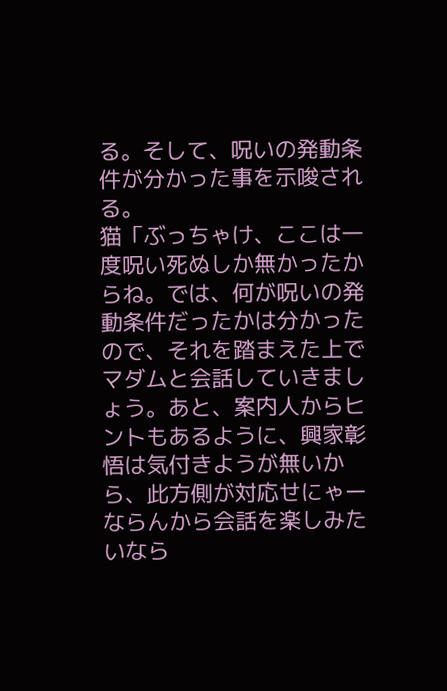る。そして、呪いの発動条件が分かった事を示唆される。
猫「ぶっちゃけ、ここは一度呪い死ぬしか無かったからね。では、何が呪いの発動条件だったかは分かったので、それを踏まえた上でマダムと会話していきましょう。あと、案内人からヒントもあるように、興家彰悟は気付きようが無いから、此方側が対応せにゃーならんから会話を楽しみたいなら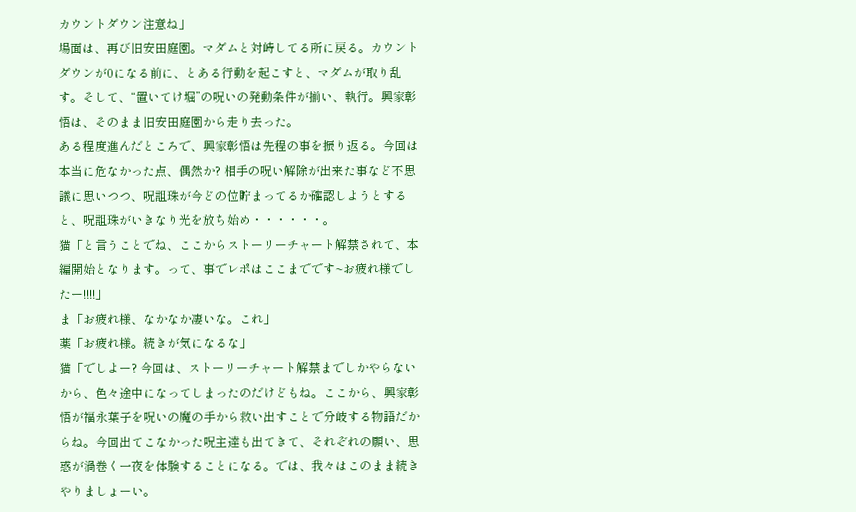カウントダウン注意ね」
場面は、再び旧安田庭園。マダムと対峙してる所に戻る。カウントダウンが0になる前に、とある行動を起こすと、マダムが取り乱す。そして、“置いてけ堀”の呪いの発動条件が揃い、執行。興家彰悟は、そのまま旧安田庭園から走り去った。
ある程度進んだところで、興家彰悟は先程の事を振り返る。今回は本当に危なかった点、偶然か? 相手の呪い解除が出来た事など不思議に思いつつ、呪詛珠が今どの位貯まってるか確認しようとすると、呪詛珠がいきなり光を放ち始め・・・・・・。
猫「と言うことでね、ここからストーリーチャート解禁されて、本編開始となります。って、事でレポはここまでです~お疲れ様でしたー!!!!」
ま「お疲れ様、なかなか凄いな。これ」
薬「お疲れ様。続きが気になるな」
猫「でしよー? 今回は、ストーリーチャート解禁までしかやらないから、色々途中になってしまったのだけどもね。ここから、興家彰悟が福永葉子を呪いの魔の手から救い出すことで分岐する物語だからね。今回出てこなかった呪主達も出てきて、それぞれの願い、思惑が渦巻く一夜を体験することになる。では、我々はこのまま続きやりましょーい。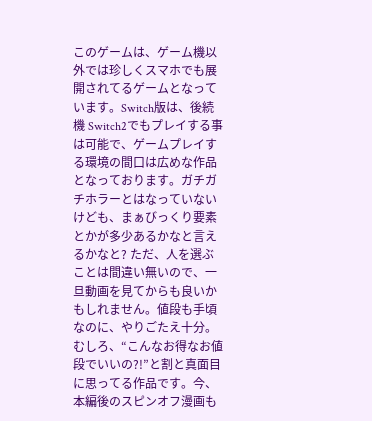このゲームは、ゲーム機以外では珍しくスマホでも展開されてるゲームとなっています。Switch版は、後続機 Switch2でもプレイする事は可能で、ゲームプレイする環境の間口は広めな作品となっております。ガチガチホラーとはなっていないけども、まぁびっくり要素とかが多少あるかなと言えるかなと? ただ、人を選ぶことは間違い無いので、一旦動画を見てからも良いかもしれません。値段も手頃なのに、やりごたえ十分。むしろ、“こんなお得なお値段でいいの?!”と割と真面目に思ってる作品です。今、本編後のスピンオフ漫画も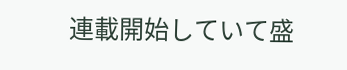連載開始していて盛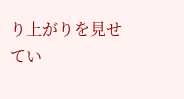り上がりを見せてい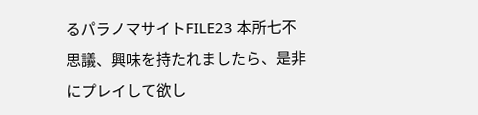るパラノマサイトFILE23 本所七不思議、興味を持たれましたら、是非にプレイして欲し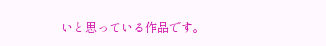いと思っている作品です。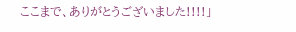ここまで、ありがとうございました!!!!」